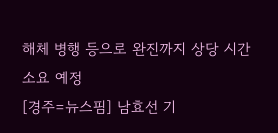해체 병행 등으로 완진까지 상당 시간 소요 예정
[경주=뉴스핌] 남효선 기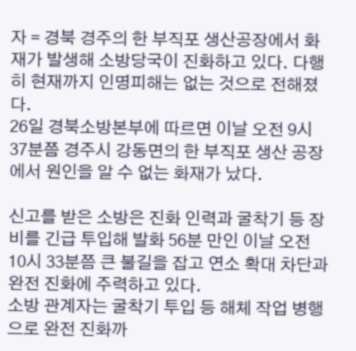자 = 경북 경주의 한 부직포 생산공장에서 화재가 발생해 소방당국이 진화하고 있다. 다행히 현재까지 인명피해는 없는 것으로 전해졌다.
26일 경북소방본부에 따르면 이날 오전 9시 37분쯤 경주시 강동면의 한 부직포 생산 공장에서 원인을 알 수 없는 화재가 났다.

신고를 받은 소방은 진화 인력과 굴착기 등 장비를 긴급 투입해 발화 56분 만인 이날 오전 10시 33분쯤 큰 불길을 잡고 연소 확대 차단과 완전 진화에 주력하고 있다.
소방 관계자는 굴착기 투입 등 해체 작업 병행으로 완전 진화까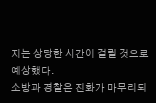지는 상당한 시간이 걸릴 것으로 예상했다.
소방과 경찰은 진화가 마무리되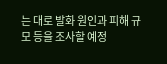는 대로 발화 원인과 피해 규모 등을 조사할 예정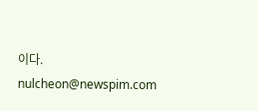이다.
nulcheon@newspim.com